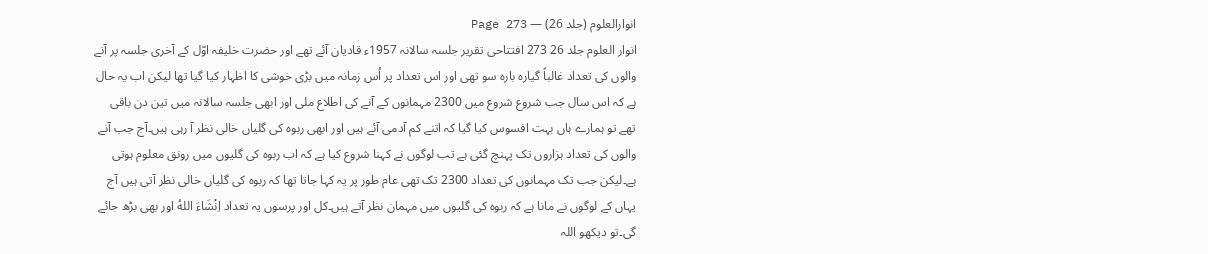انوارالعلوم (جلد 26) — Page 273
انوار العلوم جلد 26 273 افتتاحی تقریر جلسہ سالانہ 1957ء قادیان آئے تھے اور حضرت خلیفہ اوّل کے آخری جلسہ پر آنے والوں کی تعداد غالباً گیارہ بارہ سو تھی اور اس تعداد پر اُس زمانہ میں بڑی خوشی کا اظہار کیا گیا تھا لیکن اب یہ حال ہے کہ اس سال جب شروع شروع میں 2300 مہمانوں کے آنے کی اطلاع ملی اور ابھی جلسہ سالانہ میں تین دن باقی تھے تو ہمارے ہاں بہت افسوس کیا گیا کہ اتنے کم آدمی آئے ہیں اور ابھی ربوہ کی گلیاں خالی نظر آ رہی ہیں۔آج جب آنے والوں کی تعداد ہزاروں تک پہنچ گئی ہے تب لوگوں نے کہنا شروع کیا ہے کہ اب ربوہ کی گلیوں میں رونق معلوم ہوتی ہے۔لیکن جب تک مہمانوں کی تعداد 2300 تک تھی عام طور پر یہ کہا جاتا تھا کہ ربوہ کی گلیاں خالی نظر آتی ہیں آج یہاں کے لوگوں نے مانا ہے کہ ربوہ کی گلیوں میں مہمان نظر آتے ہیں۔کل اور پرسوں یہ تعداد اِنْشَاءَ اللهُ اور بھی بڑھ جائے گی۔تو دیکھو اللہ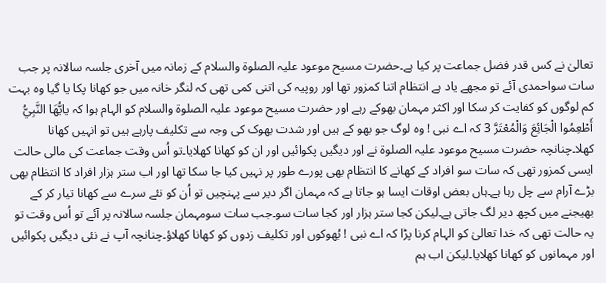تعالیٰ نے کس قدر فضل جماعت پر کیا ہے۔حضرت مسیح موعود علیہ الصلوۃ والسلام کے زمانہ میں آخری جلسہ سالانہ پر جب سات سواحمدی آئے تو مجھے یاد ہے انتظام اتنا کمزور تھا اور روپیہ کی اتنی کمی تھی کہ لنگر خانہ میں جو کھانا پکا یا گیا وہ بہت کم لوگوں کو کفایت کر سکا اور اکثر مہمان بھوکے رہے اور حضرت مسیح موعود علیہ الصلوۃ والسلام کو الہام ہوا کہ یايُّهَا النَّبِيُّ أَطْعِمُوا الْجَائِعَ وَالْمُعْتَرَّ 3 کہ اے نبی ! وہ لوگ جو بھو کے ہیں اور شدت بھوک کی وجہ سے تکلیف پارہے ہیں تو انہیں کھانا کھلا۔چنانچہ حضرت مسیح موعود علیہ الصلوۃ نے اور دیگیں پکوائیں اور ان کو کھانا کھلایا۔تو اُس وقت جماعت کی مالی حالت ایسی کمزور تھی کہ سات سو افراد کے کھانے کا انتظام بھی پورے طور پر نہیں کیا جا سکا تھا اور اب ستر ہزار افراد کا انتظام بھی بڑے آرام سے چل رہا ہے۔ہاں بعض اوقات ایسا ہو جاتا ہے کہ مہمان اگر دیر سے پہنچیں تو اُن کو نئے سرے سے کھانا تیار کر کے بھیجنے میں کچھ دیر لگ جاتی ہے۔لیکن کجا ستر ہزار اور کجا سات سو۔جب سات سومہمان جلسہ سالانہ پر آئے تو اُس وقت تو یہ حالت تھی کہ خدا تعالیٰ کو الہام کرنا پڑا کہ اے نبی ! بُھوکوں اور تکلیف زدوں کو کھانا کھلاؤ۔چنانچہ آپ نے نئی دیگیں پکوائیں اور مہمانوں کو کھانا کھلایا۔لیکن اب ہم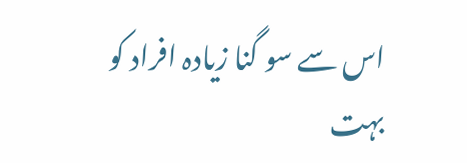اس سے سو گنا زیادہ افراد کو بہت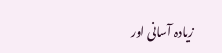زیادہ آسانی اور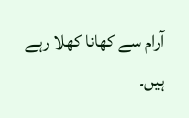آرام سے کھانا کھلا رہے ہیں۔